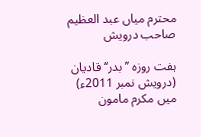محترم میاں عبد العظیم صاحب درویش

ہفت روزہ ’’بدر‘‘ قادیان (درویش نمبر 2011ء) میں مکرم مامون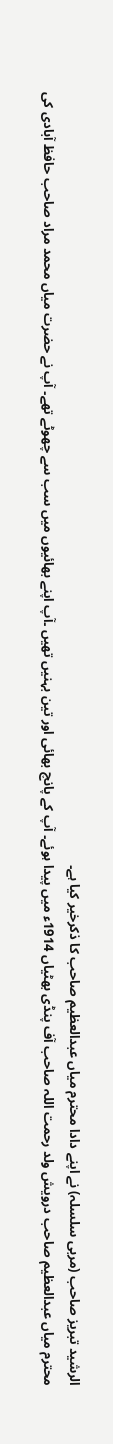الرشید تبریز صاحب (مربی سلسلہ) نے اپنے دادا محترم میاں عبدالعظیم صاحب کا ذکرخیر کیا ہے۔
محترم میاں عبدالعظیم صاحب درویش ولد رحمت اللہ صاحب آف پنڈی بھٹیاں 1914ء میں پیدا ہوئے۔ آپ کے پانچ بھائی اور تین بہنیں تھیں ۔آپ اپنے بھائیوں میں سب سے چھوٹے تھے۔ آپ نے حضرت میاں محمد مراد صاحب حافظ آبادی کی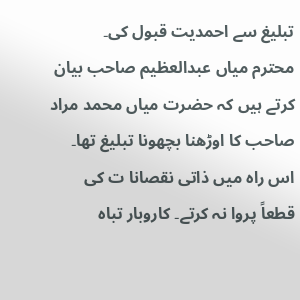تبلیغ سے احمدیت قبول کی۔
محترم میاں عبدالعظیم صاحب بیان کرتے ہیں کہ حضرت میاں محمد مراد صاحب کا اوڑھنا بچھونا تبلیغ تھا۔ اس راہ میں ذاتی نقصانا ت کی قطعاً پروا نہ کرتے۔ کاروبار تباہ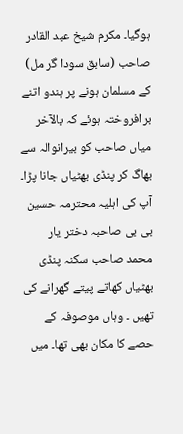ہوگیا۔ مکرم شیخ عبد القادر صاحب (سابق سودا گر مل) کے مسلمان ہونے پر ہندو اتنے برافروختہ ہوئے کہ بالآخر میاں صاحب کو بیرانوالہ سے بھاگ کر پنڈی بھٹیاں جانا پڑا۔ آپ کی اہلیہ محترمہ حسین بی بی صاحبہ دختر یار محمد صاحب سکنہ پنڈی بھٹیاں کھاتے پیتے گھرانے کی تھیں ۔ وہاں موصوفہ کے حصے کا مکان بھی تھا۔ میں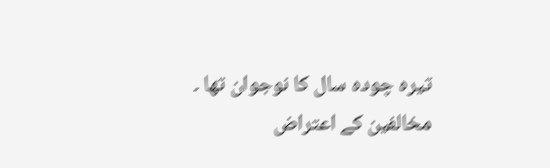تیرہ چودہ سال کا نوجوان تھا ۔ مخالفین کے اعتراض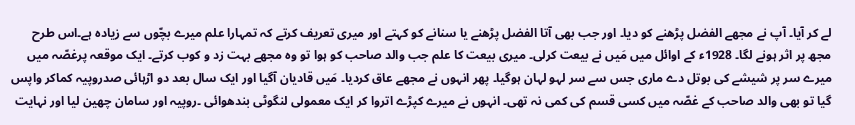لے کر آیا۔ آپ نے مجھے الفضل پڑھنے کو دیا۔ اور جب بھی آتا الفضل پڑھنے یا سنانے کو کہتے اور میری تعریف کرتے کہ تمہارا علم میرے بچّوں سے زیادہ ہے۔اس طرح مجھ پر اثر ہونے لگا۔ 1928ء کے اوائل میں مَیں نے بیعت کرلی۔ میری بیعت کا علم جب والد صاحب کو ہوا تو وہ مجھے بہت زد و کوب کرتے۔ ایک موقعہ پرغصّہ میں میرے سر پر شیشے کی بوتل دے ماری جس سے سر لہو لہان ہوگیا۔ پھر انہوں نے مجھے عاق کردیا۔ مَیں قادیان آگیا اور ایک سال بعد دو اڑہائی صدروپیہ کماکر واپس گیا تو بھی والد صاحب کے غصّہ میں کسی قسم کی کمی نہ تھی۔ انہوں نے میرے کپڑے اتروا کر ایک معمولی لنگوٹی بندھوائی ۔روپیہ اور سامان چھین لیا اور نہایت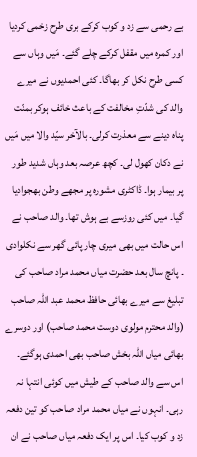بے رحمی سے زد و کوب کرکے بری طرح زخمی کردیا اور کمرہ میں مقفل کرکے چلے گئے۔ مَیں وہاں سے کسی طرح نکل کر بھاگا۔ کئی احمدیوں نے میرے والد کی شدّتِ مخالفت کے باعث خائف ہوکر بمنّت پناہ دینے سے معذرت کرلی۔ بالآخر سیّد والا میں مَیں نے دکان کھول لی۔ کچھ عرصہ بعد وہاں شدید طور پر بیمار ہوا۔ ڈاکٹری مشورہ پر مجھے وطن بھجوادیا گیا۔ میں کئی روزسے بے ہوش تھا۔ والد صاحب نے اس حالت میں بھی میری چار پائی گھر سے نکلوادی ۔ پانچ سال بعد حضرت میاں محمد مراد صاحب کی تبلیغ سے میرے بھائی حافظ محمد عبد اللہ صاحب (والد محترم مولوی دوست محمد صاحب) اور دوسرے بھائی میاں اللہ بخش صاحب بھی احمدی ہوگئے۔ اس سے والد صاحب کے طیش میں کوئی انتہا نہ رہی۔ انہوں نے میاں محمد مراد صاحب کو تین دفعہ زد و کوب کیا۔ اس پر ایک دفعہ میاں صاحب نے ان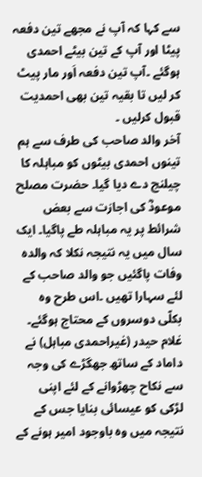سے کہا کہ آپ نے مجھے تین دفعہ پیٹا اور آپ کے تین بیٹے احمدی ہوگئے ۔آپ تین دفعہ اَور مار پیٹ کر لیں تا بقیہ تین بھی احمدیت قبول کرلیں ۔
آخر والد صاحب کی طرف سے ہم تینوں احمدی بیٹوں کو مباہلہ کا چیلنج دے دیا گیا۔ حضرت مصلح موعودؓ کی اجازت سے بعض شرائط پر یہ مباہلہ طے پاگیا۔ ایک سال میں یہ نتیجہ نکلا کہ والدہ وفات پاگئیں جو والد صاحب کے لئے سہارا تھیں ۔اس طرح وہ بکلّی دوسروں کے محتاج ہوگئے۔ غلام حیدر (غیراحمدی مباہل) نے داماد کے ساتھ جھگڑے کی وجہ سے نکاح چھڑوانے کے لئے اپنی لڑکی کو عیسائی بنایا جس کے نتیجہ میں وہ باوجود امیر ہونے کے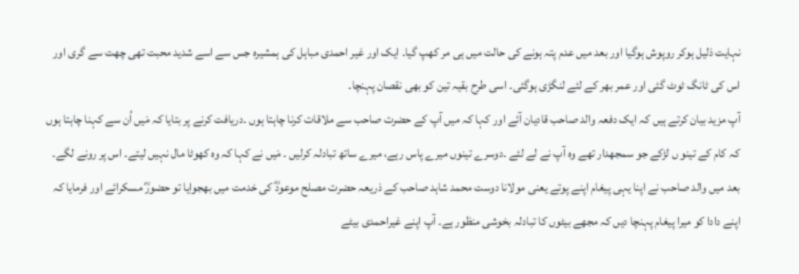نہایت ذلیل ہوکر روپوش ہوگیا اور بعد میں عدم پتہ ہونے کی حالت میں ہی مر کھپ گیا۔ ایک اور غیر احمدی مباہل کی ہمشیرہ جس سے اسے شدید محبت تھی چھت سے گری اور اس کی ٹانگ ٹوٹ گئی اور عمر بھر کے لئے لنگڑی ہوگئی۔ اسی طرح بقیہ تین کو بھی نقصان پہنچا۔
آپ مزید بیان کرتے ہیں کہ ایک دفعہ والد صاحب قادیان آئے اور کہا کہ میں آپ کے حضرت صاحب سے ملاقات کرنا چاہتا ہوں ۔دریافت کرنے پر بتایا کہ مَیں اُن سے کہنا چاہتا ہوں کہ کام کے تینو ں لڑکے جو سمجھدار تھے وہ آپ نے لے لئے ۔دوسرے تینوں میرے پاس رہے، میرے ساتھ تبادلہ کرلیں ۔ مَیں نے کہا کہ وہ کھوٹا مال نہیں لیتے۔ اس پر رونے لگے۔ بعد میں والد صاحب نے اپنا یہی پیغام اپنے پوتے یعنی مولانا دوست محمد شاہد صاحب کے ذریعہ حضرت مصلح موعودؓ کی خدمت میں بھجوایا تو حضورؓ مسکرائے اور فرمایا کہ اپنے دادا کو میرا پیغام پہنچا دیں کہ مجھے بیٹوں کا تبادلہ بخوشی منظور ہے۔ آپ اپنے غیراحمدی بیٹے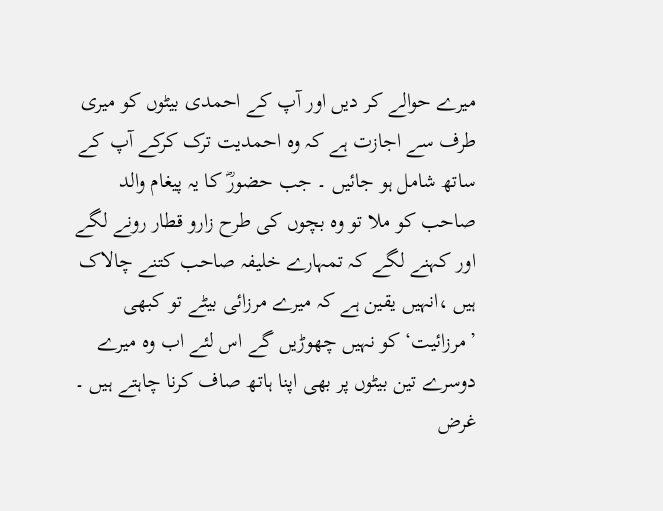میرے حوالے کر دیں اور آپ کے احمدی بیٹوں کو میری طرف سے اجازت ہے کہ وہ احمدیت ترک کرکے آپ کے ساتھ شامل ہو جائیں ۔ جب حضورؓ کا یہ پیغام والد صاحب کو ملا تو وہ بچوں کی طرح زارو قطار رونے لگے اور کہنے لگے کہ تمہارے خلیفہ صاحب کتنے چالاک ہیں ،انہیں یقین ہے کہ میرے مرزائی بیٹے تو کبھی ’مرزائیت‘کو نہیں چھوڑیں گے اس لئے اب وہ میرے دوسرے تین بیٹوں پر بھی اپنا ہاتھ صاف کرنا چاہتے ہیں ۔
غرض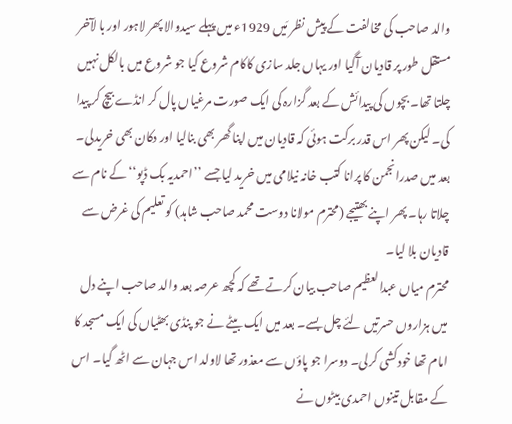والد صاحب کی مخالفت کے پیش نظر مَیں 1929ء میں پہلے سیدوالا پھر لاہور اور با لآخر مستقل طور پر قادیان آگیا اور یہاں جلد سازی کاکام شروع کیا جو شروع میں بالکل نہیں چلتا تھا۔ بچوں کی پیدائش کے بعد گزارہ کی ایک صورت مرغیاں پال کر انڈے بیچ کر پیدا کی۔ لیکن پھر اس قدر برکت ہوئی کہ قادیان میں اپنا گھر بھی بنالیا اور دکان بھی خریدلی۔ بعد میں صدرانجمن کا پرانا کتب خانہ نیلامی میں خرید لیا جسے ’’احمدیہ بک ڈپو‘‘ کے نام سے چلاتا رہا۔ پھر اپنے بھتیجے (محترم مولانا دوست محمد صاحب شاہد) کو تعلیم کی غرض سے قادیان بلا لیا۔
محترم میاں عبدالعظیم صاحب بیان کرتے تھے کہ کچھ عرصہ بعد والد صاحب اپنے دل میں ہزاروں حسرتیں لئے چل بسے۔ بعد میں ایک بیٹے نے جو پنڈی بھٹیاں کی ایک مسجد کا امام تھا خودکشی کرلی۔ دوسرا جو پاؤں سے معذور تھا لاولد اس جہان سے اٹھ گیا۔ اس کے مقابل تینوں احمدی بیٹوں نے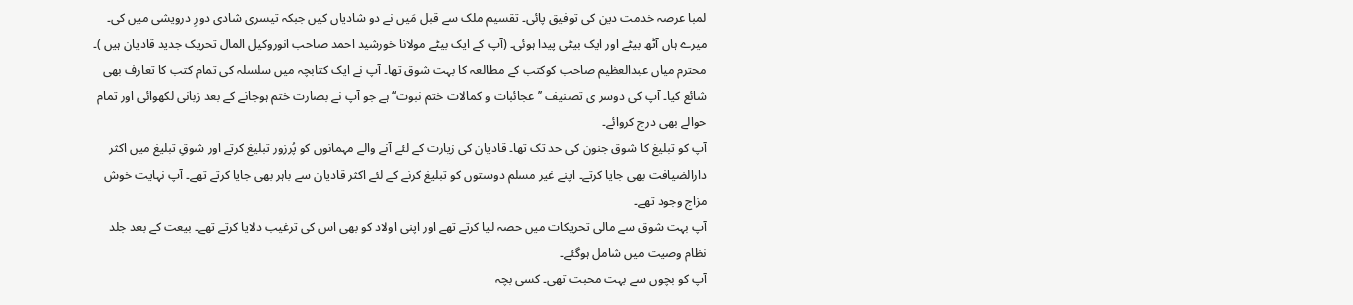لمبا عرصہ خدمت دین کی توفیق پائی۔ تقسیم ملک سے قبل مَیں نے دو شادیاں کیں جبکہ تیسری شادی دورِ درویشی میں کی۔ میرے ہاں آٹھ بیٹے اور ایک بیٹی پیدا ہوئی۔ (آپ کے ایک بیٹے مولانا خورشید احمد صاحب انوروکیل المال تحریک جدید قادیان ہیں )۔
محترم میاں عبدالعظیم صاحب کوکتب کے مطالعہ کا بہت شوق تھا۔ آپ نے ایک کتابچہ میں سلسلہ کی تمام کتب کا تعارف بھی شائع کیا۔ آپ کی دوسر ی تصنیف ’’عجائبات و کمالات ختم نبوت‘‘ ہے جو آپ نے بصارت ختم ہوجانے کے بعد زبانی لکھوائی اور تمام حوالے بھی درج کروائے۔
آپ کو تبلیغ کا شوق جنون کی حد تک تھا۔ قادیان کی زیارت کے لئے آنے والے مہمانوں کو پُرزور تبلیغ کرتے اور شوقِ تبلیغ میں اکثر دارالضیافت بھی جایا کرتے۔ اپنے غیر مسلم دوستوں کو تبلیغ کرنے کے لئے اکثر قادیان سے باہر بھی جایا کرتے تھے۔ آپ نہایت خوش مزاج وجود تھے۔
آپ بہت شوق سے مالی تحریکات میں حصہ لیا کرتے تھے اور اپنی اولاد کو بھی اس کی ترغیب دلایا کرتے تھے۔ بیعت کے بعد جلد نظام وصیت میں شامل ہوگئے۔
آپ کو بچوں سے بہت محبت تھی۔ کسی بچہ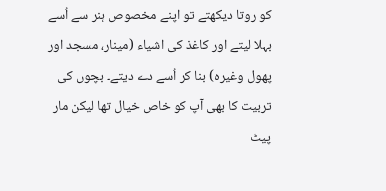کو روتا دیکھتے تو اپنے مخصوص ہنر سے اُسے بہلا لیتے اور کاغذ کی اشیاء (مینار، مسجد اور پھول وغیرہ) بنا کر اُسے دے دیتے۔ بچوں کی تربیت کا بھی آپ کو خاص خیال تھا لیکن مار پیٹ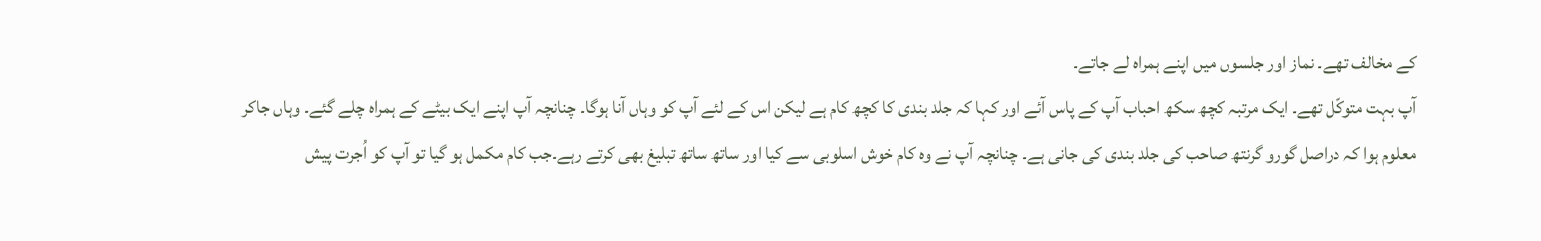کے مخالف تھے۔ نماز اور جلسوں میں اپنے ہمراہ لے جاتے۔
آپ بہت متوکّل تھے۔ ایک مرتبہ کچھ سکھ احباب آپ کے پاس آئے اور کہا کہ جلد بندی کا کچھ کام ہے لیکن اس کے لئے آپ کو وہاں آنا ہوگا۔ چنانچہ آپ اپنے ایک بیٹے کے ہمراہ چلے گئے۔ وہاں جاکر معلوم ہوا کہ دراصل گورو گرنتھ صاحب کی جلد بندی کی جانی ہے۔ چنانچہ آپ نے وہ کام خوش اسلوبی سے کیا اور ساتھ ساتھ تبلیغ بھی کرتے رہے۔جب کام مکمل ہو گیا تو آپ کو اُجرت پیش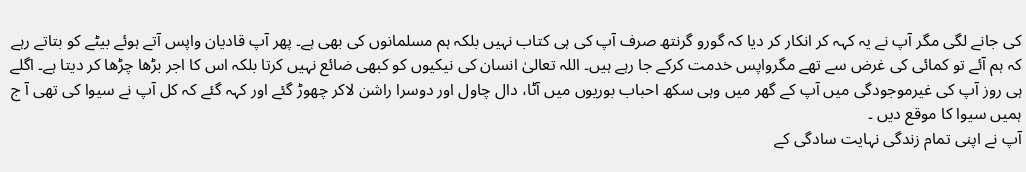کی جانے لگی مگر آپ نے یہ کہہ کر انکار کر دیا کہ گورو گرنتھ صرف آپ کی ہی کتاب نہیں بلکہ ہم مسلمانوں کی بھی ہے۔ پھر آپ قادیان واپس آتے ہوئے بیٹے کو بتاتے رہے کہ ہم آئے تو کمائی کی غرض سے تھے مگرواپس خدمت کرکے جا رہے ہیں۔ اللہ تعالیٰ انسان کی نیکیوں کو کبھی ضائع نہیں کرتا بلکہ اس کا اجر بڑھا چڑھا کر دیتا ہے۔ اگلے ہی روز آپ کی غیرموجودگی میں آپ کے گھر میں وہی سکھ احباب بوریوں میں آٹا، دال چاول اور دوسرا راشن لاکر چھوڑ گئے اور کہہ گئے کہ کل آپ نے سیوا کی تھی آ ج ہمیں سیوا کا موقع دیں ۔
آپ نے اپنی تمام زندگی نہایت سادگی کے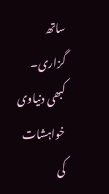ساتھ گزاری۔ کبھی دنیاوی خواہشات کی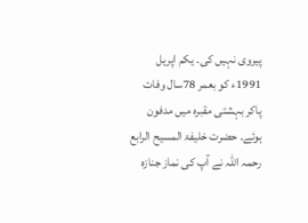پیروی نہیں کی۔ یکم اپریل 1991ء کو بعمر 78سال وفات پاکر بہشتی مقبرہ میں مدفون ہوئے۔ حضرت خلیفۃ المسیح الرابع رحمہ اللہ نے آپ کی نماز جنازہ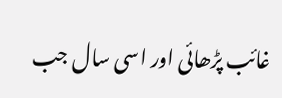غائب پڑھائی اور اسی سال جب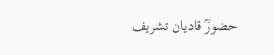حضورؒ قادیان تشریف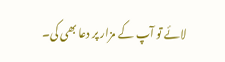لائے تو آپ کے مزار پر دعا بھی کی۔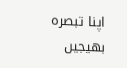اپنا تبصرہ بھیجیں